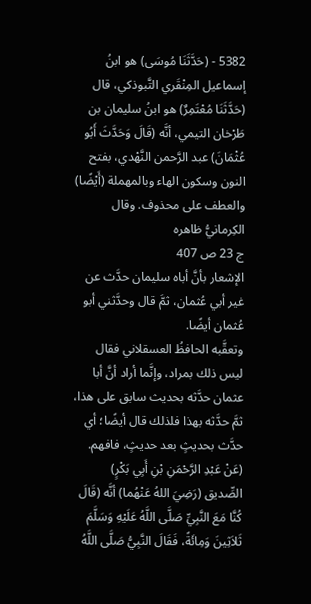5382 - (حَدَّثَنَا مُوسَى) هو ابنُ إسماعيل المِنْقَري التَّبوذكي، قال (حَدَّثَنَا مُعْتَمِرٌ) هو ابنُ سليمان بن طَرْخان التيمي، أنَّه (قَالَ وَحَدَّثَ أَبُو عُثْمَانَ) عبد الرَّحمن النَّهْدي، بفتح النون وسكون الهاء وبالمهملة (أَيْضًا) والعطف على محذوف. وقال الكِرمانيُّ ظاهره
ج 23 ص 407
الإشعار بأنَّ أباه سليمان حدَّث عن غير أبي عُثمان، ثمَّ قال وحدَّثني أبو عُثمان أيضًا.
وتعقَّبه الحافظُ العسقلاني فقال ليس ذلك بمراد، وإنَّما أراد أنَّ أبا عثمان حدَّثه بحديث سابق على هذا، ثمَّ حدَّثه بهذا فلذلك قال أيضًا؛ أي حدَّث بحديثٍ بعد حديثٍ، فافهم.
(عَنْ عَبْدِ الرَّحْمَنِ بْنِ أَبِي بَكْرٍ) الصِّديق (رَضِيَ اللهُ عَنْهُما) أنَّه (قَالَ كُنَّا مَعَ النَّبِيِّ صَلَّى اللَّهُ عَلَيْهِ وَسَلَّمَ ثَلاَثِينَ وَمِائَةً، فَقَالَ النَّبِيُّ صَلَّى اللَّهُ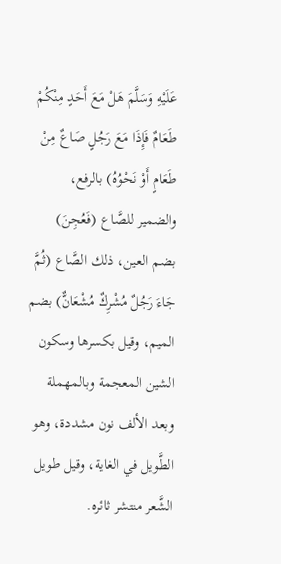عَلَيْهِ وَسَلَّمَ هَلْ مَعَ أَحَدٍ مِنْكُمْ طَعَامٌ فَإِذَا مَعَ رَجُلٍ صَاعٌ مِنْ طَعَامٍ أَوْ نَحْوُهُ) بالرفع، والضمير للصَّاع (فَعُجِنَ) بضم العين، ذلك الصَّاع (ثُمَّ جَاءَ رَجُلٌ مُشْرِكٌ مُشْعَانٌّ) بضم الميم، وقيل بكسرها وسكون الشين المعجمة وبالمهملة وبعد الألف نون مشددة، وهو الطَّويل في الغاية، وقيل طويل الشَّعر منتشر ثائره.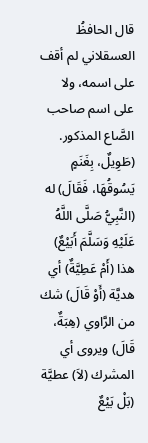قال الحافظُ العسقلاني لم أقف على اسمه، ولا على اسم صاحب الصَّاع المذكور.
(طَوِيلٌ، بِغَنَمٍ يَسُوقُهَا، فَقَالَ) له (النَّبِيُّ صَلَّى اللَّهُ عَلَيْهِ وَسَلَّمَ أَبَيْعٌ) هذا (أَمْ عَطِيَّةٌ) أي هديَّة (أَوْ قَالَ) شك من الرَّاوي (هِبَةٌ، قَالَ) ويروى أي المشرك (لاَ) عطيَّة (بَلْ بَيْعٌ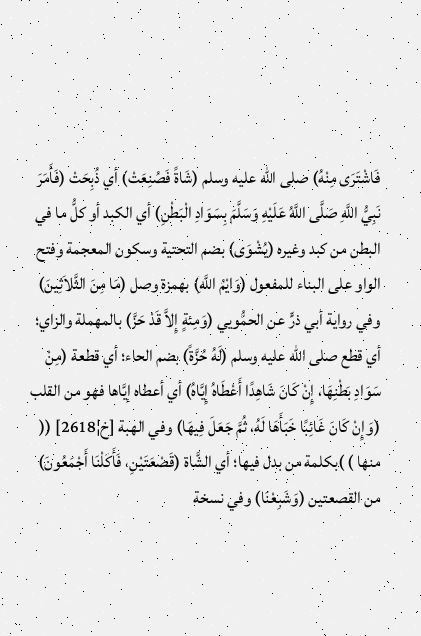فَاشْتَرَى مِنْهُ) صلى الله عليه وسلم (شَاةً فَصُنِعَتْ) أي ذُبِحَتْ (فَأَمَرَ نَبِيُّ اللَّهِ صَلَّى اللَّهُ عَلَيْهِ وَسَلَّمَ بِسَوَادِ الْبَطْنِ) أي الكبد أو كلُّ ما في البطن من كبد وغيره (يُشْوَى) بضم التحتية وسكون المعجمة وفتح الواو على البناء للمفعول (وَايْمُ اللَّهِ) بهمزة وصل (مَا مِنَ الثَّلاَثِينَ) وفي رواية أبي ذرٍّ عن الحمُّويي (وَمِئةٍ إِلاَّ قَدْ حَزَّ) بالمهملة والزاي؛ أي قطع صلى الله عليه وسلم (لَهُ حُزَّةً) بضم الحاء؛ أي قطعة (مِنْ سَوَادِ بَطْنِهَا، إِنْ كَانَ شَاهِدًا أَعْطَاهُ إِيَّاهُ) أي أعطاه إيَّاها فهو من القلب (وَإِنْ كَانَ غَائِبًا خَبَأَهَا لَهُ، ثُمَّ جَعَلَ فِيهَا) وفي الهبة [خ¦2618] (( منها ) )بكلمة من بدل فيها؛ أي الشَّاة (قَصْعَتَيْنِ، فَأَكَلْنَا أَجْمَعُونَ) من القصعتين (وَشَبِعْنَا) وفي نسخة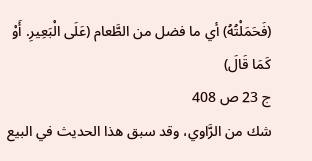(فَحَمَلْتُهُ) أي ما فضل من الطَّعام (عَلَى الْبَعِيرِ. أَوْ كَمَا قَالَ)
ج 23 ص 408
شك من الرَّاوي، وقد سبق هذا الحديث في البيع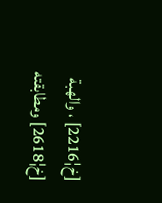[خ¦2216] ، والهبة [خ¦2618] ومطابقته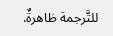للتَّرجمة ظاهرةٌ.